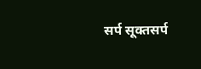सर्प सूक्तसर्प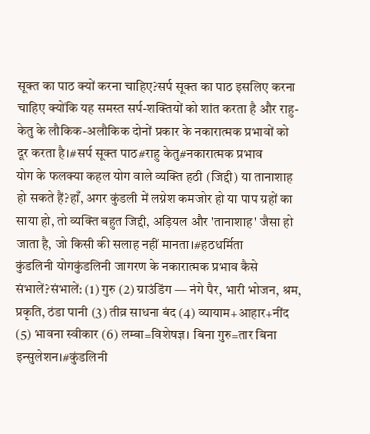सूक्त का पाठ क्यों करना चाहिए?सर्प सूक्त का पाठ इसलिए करना चाहिए क्योंकि यह समस्त सर्प-शक्तियों को शांत करता है और राहु-केतु के लौकिक-अलौकिक दोनों प्रकार के नकारात्मक प्रभावों को दूर करता है।#सर्प सूक्त पाठ#राहु केतु#नकारात्मक प्रभाव
योग के फलक्या कहल योग वाले व्यक्ति हठी (जिद्दी) या तानाशाह हो सकते हैं?हाँ, अगर कुंडली में लग्नेश कमजोर हो या पाप ग्रहों का साया हो, तो व्यक्ति बहुत जिद्दी, अड़ियल और 'तानाशाह' जैसा हो जाता है, जो किसी की सलाह नहीं मानता।#हठधर्मिता
कुंडलिनी योगकुंडलिनी जागरण के नकारात्मक प्रभाव कैसे संभालें?संभालें: (1) गुरु (2) ग्राउंडिंग — नंगे पैर, भारी भोजन, श्रम, प्रकृति, ठंडा पानी (3) तीव्र साधना बंद (4) व्यायाम+आहार+नींद (5) भावना स्वीकार (6) लम्बा=विशेषज्ञ। बिना गुरु=तार बिना इन्सुलेशन।#कुंडलिनी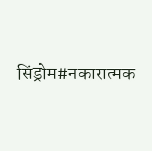सिंड्रोम#नकारात्मक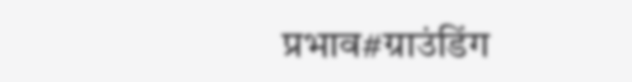प्रभाव#ग्राउंडिंग